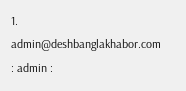1. admin@deshbanglakhabor.com : admin :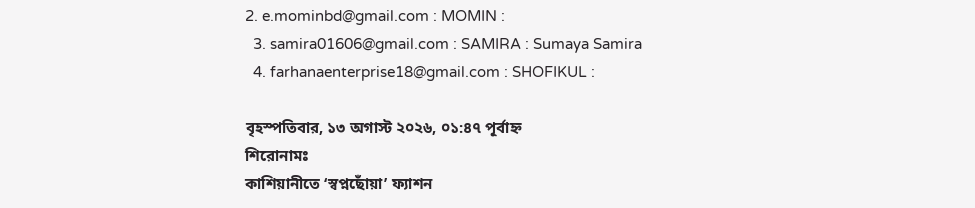2. e.mominbd@gmail.com : MOMIN :
  3. samira01606@gmail.com : SAMIRA : Sumaya Samira
  4. farhanaenterprise18@gmail.com : SHOFIKUL :

বৃহস্পতিবার, ১৩ অগাস্ট ২০২৬, ০১:৪৭ পূর্বাহ্ন
শিরোনামঃ
কাশিয়ানীতে ‘স্বপ্নছোঁয়া’ ফ্যাশন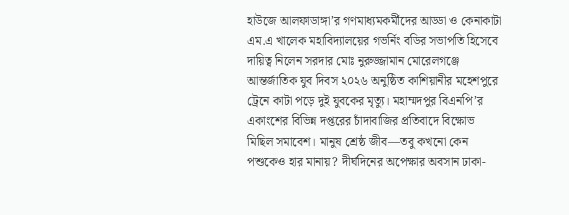হাউজে আলফাডাঙ্গা’র গণমাধ্যমকর্মীদের আড্ডা ও কেনাকাটা এম.এ খালেক মহাবিদ্যালয়ের গভর্নিং বডির সভাপতি হিসেবে দায়িত্ব নিলেন সরদার মোঃ নুরুজ্জামান মোরেলগঞ্জে আন্তর্জাতিক যুব দিবস ২০২৬ অনুষ্ঠিত কাশিয়ানীর মহেশপুরে ট্রেনে কাটা পড়ে দুই যুবকের মৃত্যু। মহাম্মদপুর বিএনপি’র একাংশের বিভিন্ন দপ্তরের চাঁদাবাজির প্রতিবাদে বিক্ষোভ মিছিল সমাবেশ। মানুষ শ্রেষ্ঠ জীব—তবু কখনো কেন পশুকেও হার মানায়? দীর্ঘদিনের অপেক্ষার অবসান ঢাকা-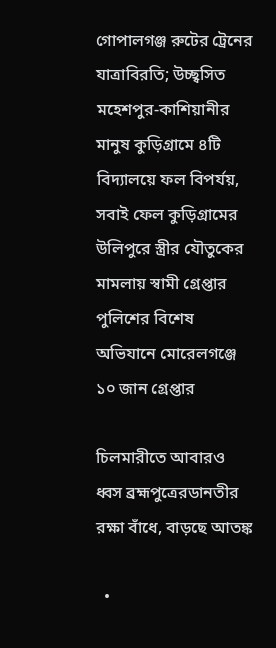গোপালগঞ্জ রুটের ট্রেনের যাত্রাবিরতি; উচ্ছ্বসিত মহেশপুর-কাশিয়ানীর মানুষ কুড়িগ্রামে ৪টি বিদ্যালয়ে ফল বিপর্যয়, সবাই ফেল কুড়িগ্রামের উলিপুরে স্ত্রীর যৌতুকের মামলায় স্বামী গ্রেপ্তার পুলিশের বিশেষ অভিযানে মোরেলগঞ্জে ১০ জান গ্রেপ্তার

চিলমারীতে আবারও ধ্বস ব্রহ্মপুত্রেরডানতীর রক্ষা বাঁধে, বাড়ছে আতঙ্ক

  •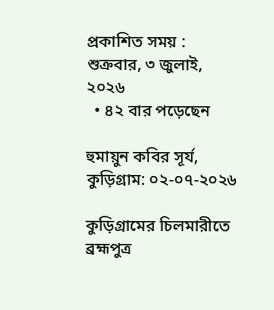প্রকাশিত সময় : শুক্রবার, ৩ জুলাই, ২০২৬
  • ৪২ বার পড়েছেন

হুমায়ুন কবির সূর্য, কুড়িগ্রাম: ০২-০৭-২০২৬

কুড়িগ্রামের চিলমারীতে ব্রহ্মপুত্র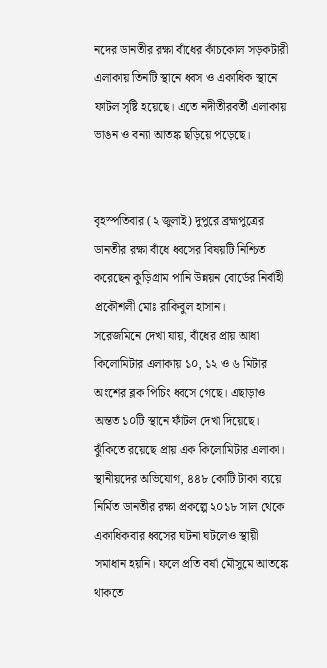নদের ডানতীর রক্ষা বাঁধের কাঁচকোল সড়কটারী এলাকায় তিনটি স্থানে ধ্বস ও একাধিক স্থানে ফাটল সৃষ্টি হয়েছে। এতে নদীতীরবর্তী এলাকায় ভাঙন ও বন্যা আতঙ্ক ছড়িয়ে পড়েছে।


বৃহস্পতিবার (২ জুলাই) দুপুরে ব্রহ্মপুত্রের ডানতীর রক্ষা বাঁধে ধ্বসের বিষয়টি নিশ্চিত করেছেন কুড়িগ্রাম পানি উন্নয়ন বোর্ডের নির্বাহী প্রকৌশলী মোঃ রাকিবুল হাসান।
সরেজমিনে দেখা যায়, বাঁধের প্রায় আধা কিলোমিটার এলাকায় ১০, ১২ ও ৬ মিটার অংশের ব্লক পিচিং ধ্বসে গেছে। এছাড়াও অন্তত ১০টি স্থানে ফাঁটল দেখা দিয়েছে। ঝুঁকিতে রয়েছে প্রায় এক কিলোমিটার এলাকা।
স্থানীয়দের অভিযোগ, ৪৪৮ কোটি টাকা ব্যয়ে নির্মিত ডানতীর রক্ষা প্রকল্পে ২০১৮ সাল থেকে একাধিকবার ধ্বসের ঘটনা ঘটলেও স্থায়ী সমাধান হয়নি। ফলে প্রতি বর্ষা মৌসুমে আতঙ্কে থাকতে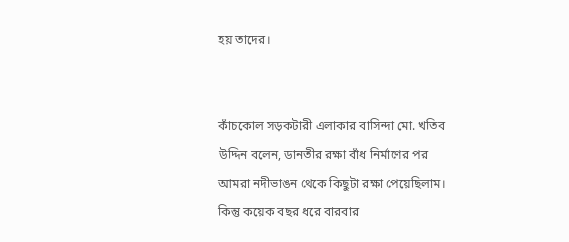হয় তাদের।


কাঁচকোল সড়কটারী এলাকার বাসিন্দা মো. খতিব উদ্দিন বলেন, ডানতীর রক্ষা বাঁধ নির্মাণের পর আমরা নদীভাঙন থেকে কিছুটা রক্ষা পেয়েছিলাম। কিন্তু কয়েক বছর ধরে বারবার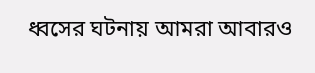ধ্বসের ঘটনায় আমরা আবারও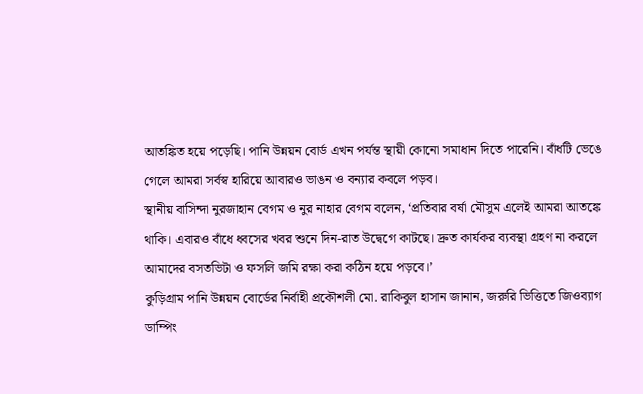আতঙ্কিত হয়ে পড়েছি। পানি উন্নয়ন বোর্ড এখন পর্যন্ত স্থায়ী কোনো সমাধান দিতে পারেনি। বাঁধটি ভেঙে গেলে আমরা সর্বস্ব হারিয়ে আবারও ভাঙন ও বন্যার কবলে পড়ব।
স্থানীয় বাসিন্দা নুরজাহান বেগম ও নুর নাহার বেগম বলেন, ‘প্রতিবার বর্ষা মৌসুম এলেই আমরা আতঙ্কে থাকি। এবারও বাঁধে ধ্বসের খবর শুনে দিন-রাত উদ্বেগে কাটছে। দ্রুত কার্যকর ব্যবস্থা গ্রহণ না করলে আমাদের বসতভিটা ও ফসলি জমি রক্ষা করা কঠিন হয়ে পড়বে।’
কুড়িগ্রাম পানি উন্নয়ন বোর্ডের নির্বাহী প্রকৌশলী মো. রাকিবুল হাসান জানান, জরুরি ভিত্তিতে জিওব্যাগ ডাম্পিং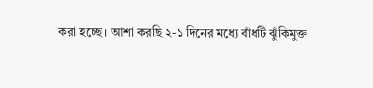করা হচ্ছে। আশা করছি ২-১ দিনের মধ্যে বাঁধটি ঝুঁকিমুক্ত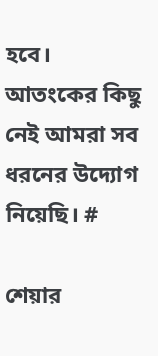হবে। আতংকের কিছু নেই আমরা সব ধরনের উদ্যোগ নিয়েছি। #

শেয়ার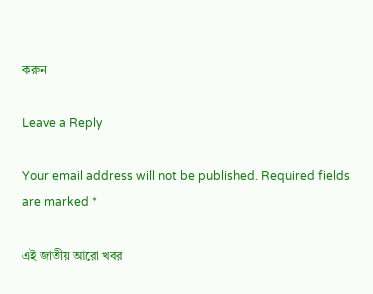করুন

Leave a Reply

Your email address will not be published. Required fields are marked *

এই জাতীয় আরো খবর